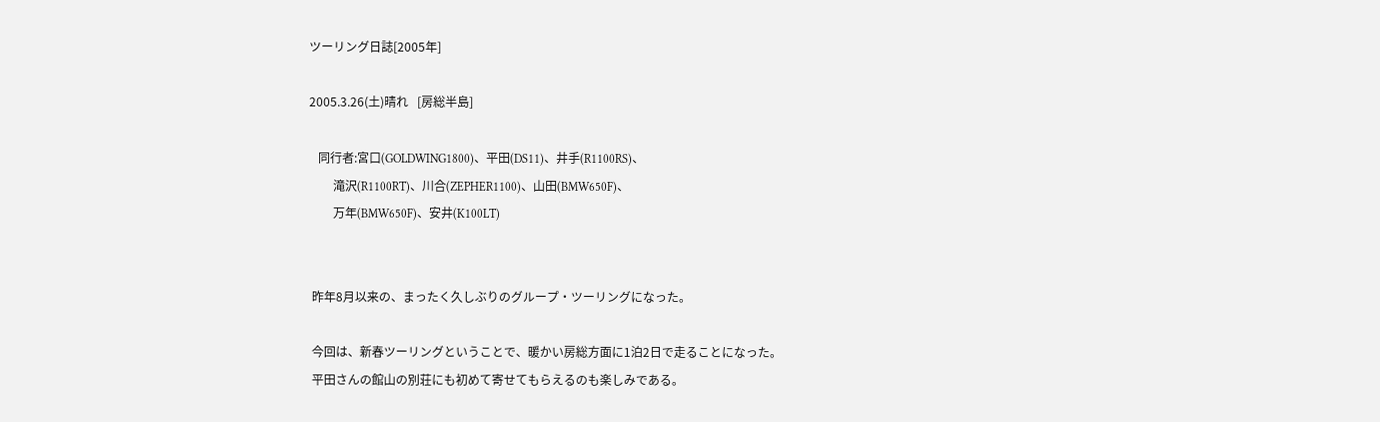ツーリング日誌[2005年]

2005.3.26(土)晴れ   [房総半島]

   同行者:宮口(GOLDWING1800)、平田(DS11)、井手(R1100RS)、
        滝沢(R1100RT)、川合(ZEPHER1100)、山田(BMW650F)、
        万年(BMW650F)、安井(K100LT)


 昨年8月以来の、まったく久しぶりのグループ・ツーリングになった。

 今回は、新春ツーリングということで、暖かい房総方面に1泊2日で走ることになった。
 平田さんの館山の別荘にも初めて寄せてもらえるのも楽しみである。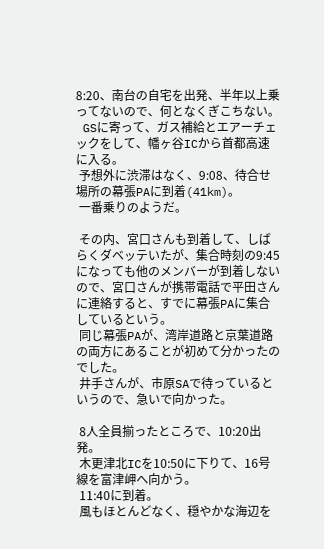8:20、南台の自宅を出発、半年以上乗ってないので、何となくぎこちない。
 GSに寄って、ガス補給とエアーチェックをして、幡ヶ谷ICから首都高速に入る。
 予想外に渋滞はなく、9:08、待合せ場所の幕張PAに到着(41km)。
 一番乗りのようだ。

 その内、宮口さんも到着して、しばらくダベッテいたが、集合時刻の9:45になっても他のメンバーが到着しないので、宮口さんが携帯電話で平田さんに連絡すると、すでに幕張PAに集合しているという。
 同じ幕張PAが、湾岸道路と京葉道路の両方にあることが初めて分かったのでした。
 井手さんが、市原SAで待っているというので、急いで向かった。

 8人全員揃ったところで、10:20出発。
 木更津北ICを10:50に下りて、16号線を富津岬へ向かう。
 11:40に到着。
 風もほとんどなく、穏やかな海辺を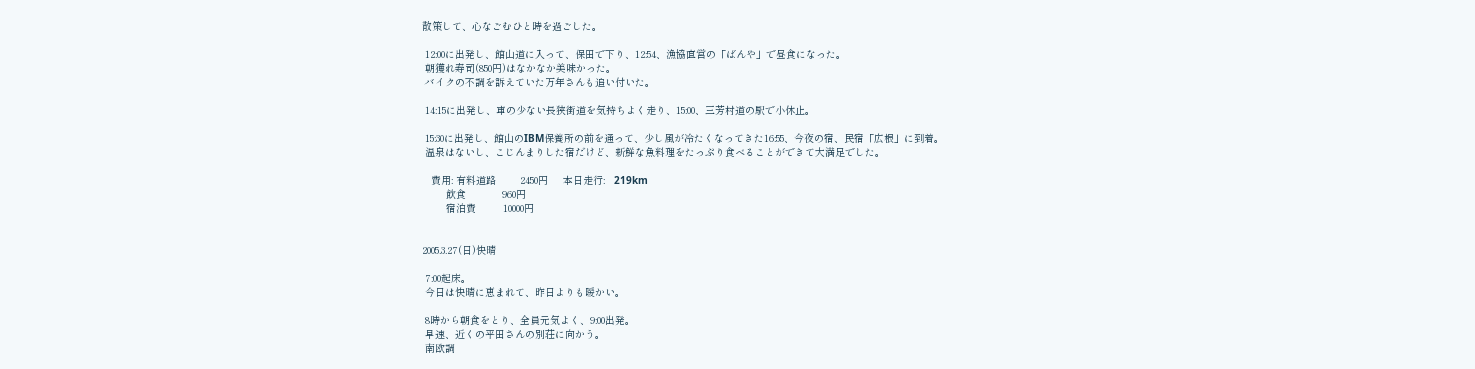散策して、心なごむひと時を過ごした。

 12:00に出発し、館山道に入って、保田で下り、12:54、漁協直営の「ばんや」で昼食になった。
 朝獲れ寿司(850円)はなかなか美味かった。
 バイクの不調を訴えていた万年さんも追い付いた。

 14:15に出発し、車の少ない長狭街道を気持ちよく走り、15:00、三芳村道の駅で小休止。

 15:30に出発し、館山のIBM保養所の前を通って、少し風が冷たくなってきた16:55、今夜の宿、民宿「広根」に到着。
 温泉はないし、こじんまりした宿だけど、新鮮な魚料理をたっぷり食べることができて大満足でした。

   費用: 有料道路        2450円     本日走行:   219km
        飲食            960円
        宿泊費         10000円


2005.3.27(日)快晴

 7:00起床。
 今日は快晴に恵まれて、昨日よりも暖かい。

 8時から朝食をとり、全員元気よく、9:00出発。
 早速、近くの平田さんの別荘に向かう。
 南欧調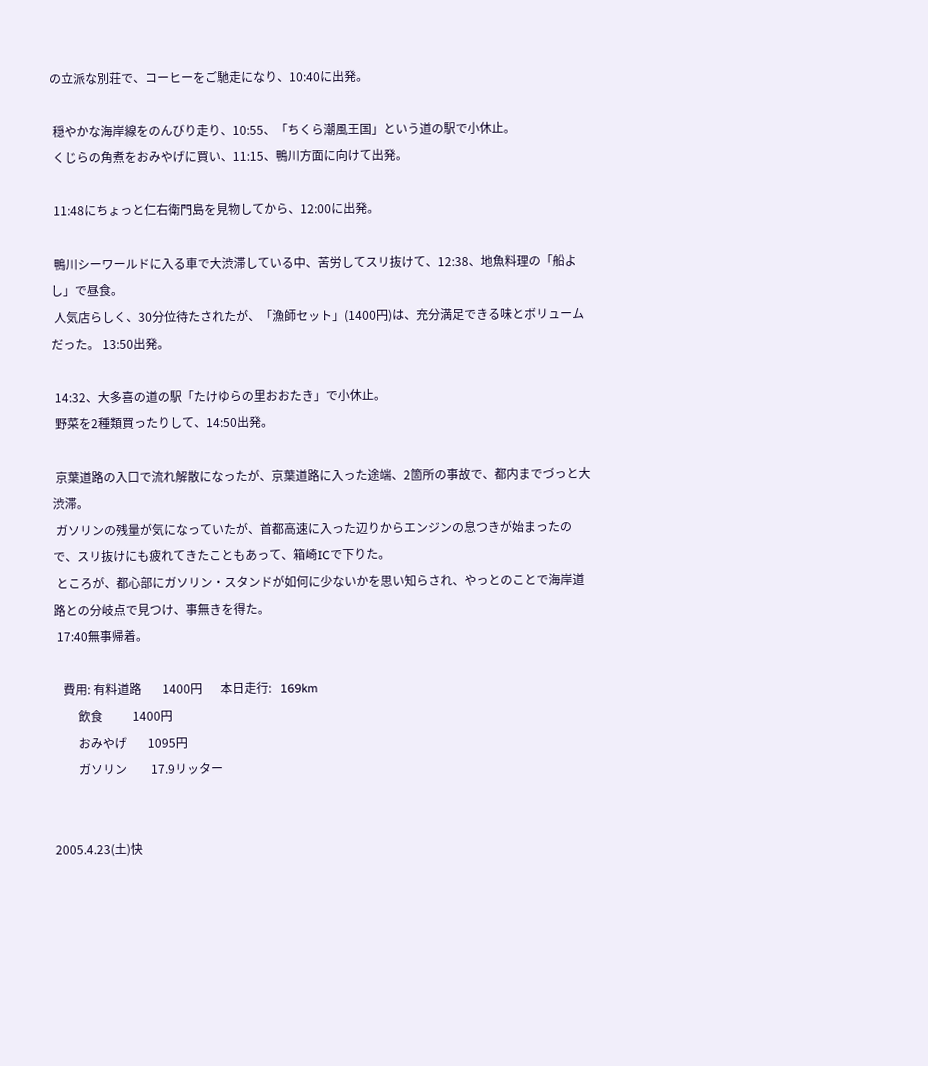の立派な別荘で、コーヒーをご馳走になり、10:40に出発。

 穏やかな海岸線をのんびり走り、10:55、「ちくら潮風王国」という道の駅で小休止。
 くじらの角煮をおみやげに買い、11:15、鴨川方面に向けて出発。

 11:48にちょっと仁右衛門島を見物してから、12:00に出発。

 鴨川シーワールドに入る車で大渋滞している中、苦労してスリ抜けて、12:38、地魚料理の「船よし」で昼食。
 人気店らしく、30分位待たされたが、「漁師セット」(1400円)は、充分満足できる味とボリュームだった。 13:50出発。

 14:32、大多喜の道の駅「たけゆらの里おおたき」で小休止。
 野菜を2種類買ったりして、14:50出発。

 京葉道路の入口で流れ解散になったが、京葉道路に入った途端、2箇所の事故で、都内までづっと大渋滞。
 ガソリンの残量が気になっていたが、首都高速に入った辺りからエンジンの息つきが始まったので、スリ抜けにも疲れてきたこともあって、箱崎ICで下りた。
 ところが、都心部にガソリン・スタンドが如何に少ないかを思い知らされ、やっとのことで海岸道路との分岐点で見つけ、事無きを得た。
 17:40無事帰着。

   費用: 有料道路       1400円      本日走行:   169km
        飲食          1400円
        おみやげ       1095円
        ガソリン        17.9リッター


2005.4.23(土)快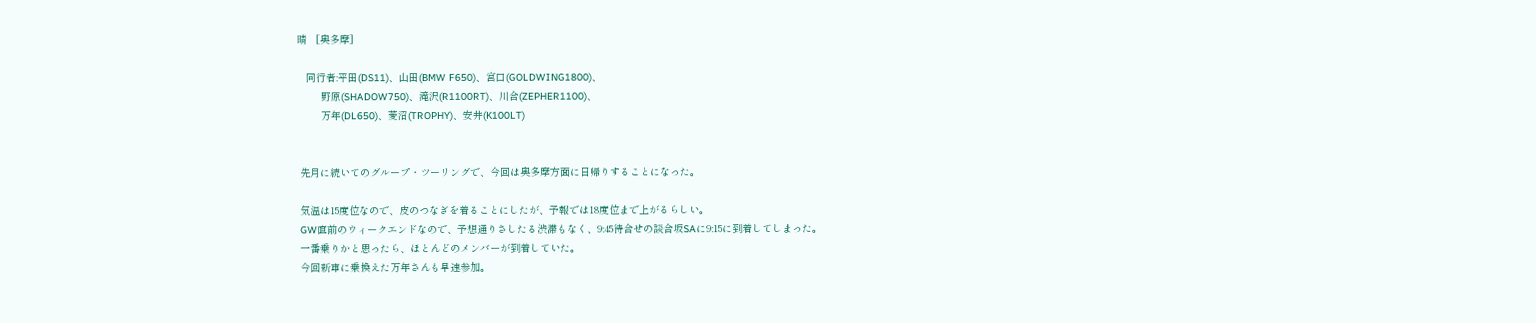晴   [奥多摩]

   同行者:平田(DS11)、山田(BMW F650)、宮口(GOLDWING1800)、
        野原(SHADOW750)、滝沢(R1100RT)、川合(ZEPHER1100)、
        万年(DL650)、菱沼(TROPHY)、安井(K100LT)


 先月に続いてのグループ・ツーリングで、今回は奥多摩方面に日帰りすることになった。

 気温は15度位なので、皮のつなぎを着ることにしたが、予報では18度位まで上がるらしい。
 GW直前のウィークエンドなので、予想通りさしたる渋滞もなく、9:45待合せの談合坂SAに9:15に到着してしまった。
 一番乗りかと思ったら、ほとんどのメンバーが到着していた。
 今回新車に乗換えた万年さんも早速参加。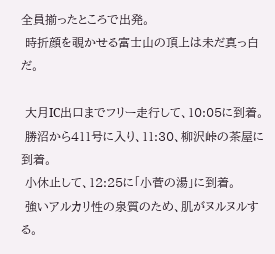全員揃ったところで出発。
 時折顔を覗かせる富士山の頂上は未だ真っ白だ。

 大月IC出口までフリー走行して、10:05に到着。
 勝沼から411号に入り、11:30、柳沢峠の茶屋に到着。
 小休止して、12:25に「小菅の湯」に到着。
 強いアルカリ性の泉質のため、肌がヌルヌルする。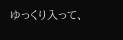ゆっくり入って、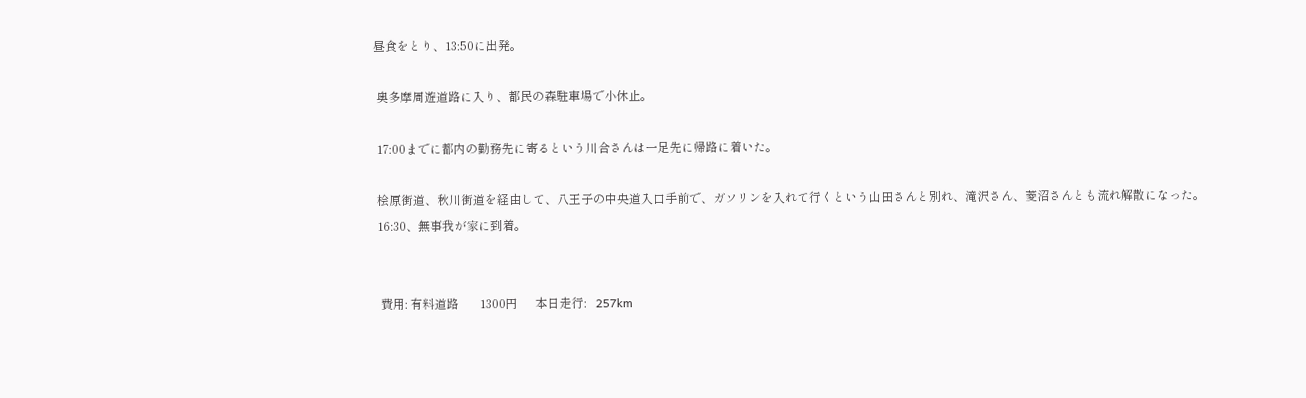昼食をとり、13:50に出発。

 奥多摩周遊道路に入り、都民の森駐車場で小休止。

 17:00までに都内の勤務先に寄るという川合さんは一足先に帰路に着いた。

 桧原街道、秋川街道を経由して、八王子の中央道入口手前で、ガソリンを入れて行くという山田さんと別れ、滝沢さん、菱沼さんとも流れ解散になった。
 16:30、無事我が家に到着。


  費用: 有料道路       1300円      本日走行:   257km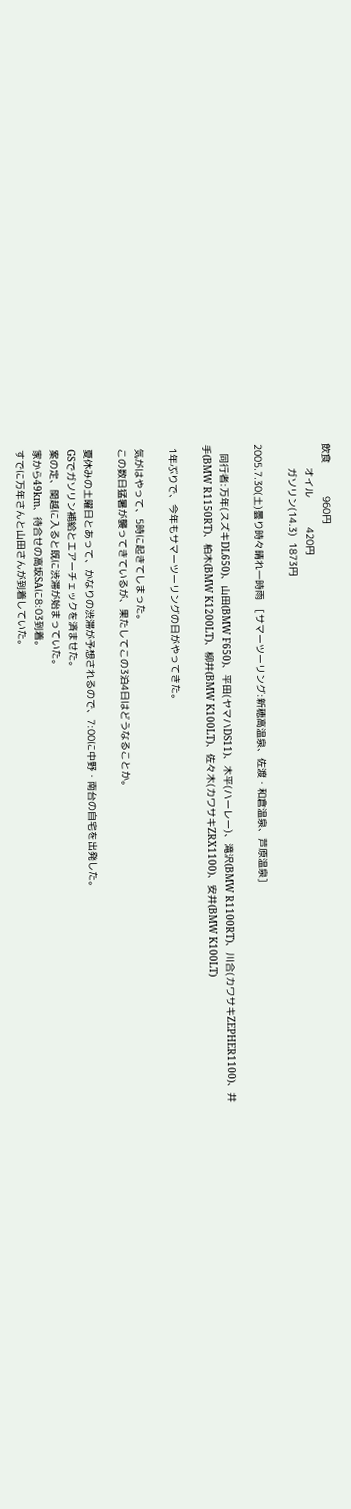飲食           960円
        オイル          420円
        ガソリン(14.3)  1873円

2005.7.30(土)曇り時々晴れ一時雨   [サマーツーリング:新穂高温泉、佐渡・和倉温泉、芦原温泉]

   同行者:万年(スズキDL650)、山田(BMW F650)、平田(ヤマハDS11)、木平(ハーレー)、滝沢(BMW R1100RT)、川合(カワサキZEPHER1100)、井手(BMW R1150RT)、柏木(BMW K1200LT)、柳井(BMW K100LT)、佐々木(カワサキZRX1100)、安井(BMW K100LT)

 1年ぶりで、今年もサマーツーリングの日がやってきた。

 気がはやって、5時に起きてしまった。
 この数日猛暑が襲ってきているが、果たしてこの3泊4日はどうなることか。

 夏休みの土曜日とあって、かなりの渋滞が予想されるので、7:00に中野・南台の自宅を出発した。
 GSでガソリン補給とエアーチェックを済ませた。
 案の定、関越に入ると既に渋滞が始まっていた。
 家から49km、待合せの高坂SAに8:03到着。
 すでに万年さんと山田さんが到着していた。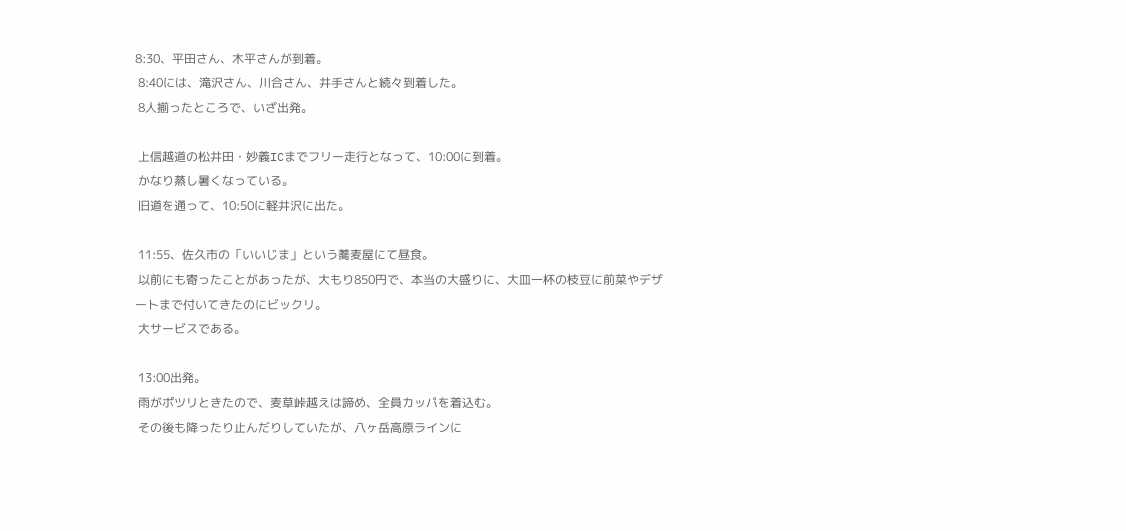8:30、平田さん、木平さんが到着。
 8:40には、滝沢さん、川合さん、井手さんと続々到着した。
 8人揃ったところで、いざ出発。

 上信越道の松井田・妙義ICまでフリー走行となって、10:00に到着。
 かなり蒸し暑くなっている。
 旧道を通って、10:50に軽井沢に出た。

 11:55、佐久市の「いいじま」という蕎麦屋にて昼食。
 以前にも寄ったことがあったが、大もり850円で、本当の大盛りに、大皿一杯の枝豆に前菜やデザートまで付いてきたのにビックリ。
 大サービスである。

 13:00出発。
 雨がポツリときたので、麦草峠越えは諦め、全員カッパを着込む。
 その後も降ったり止んだりしていたが、八ヶ岳高原ラインに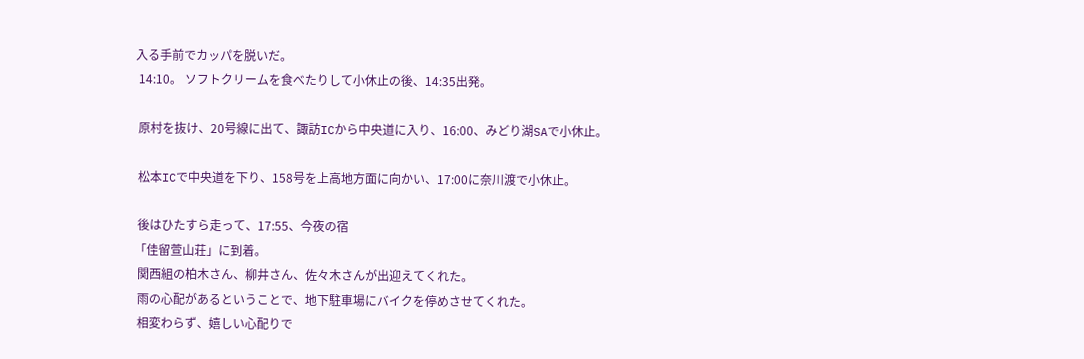入る手前でカッパを脱いだ。
 14:10。 ソフトクリームを食べたりして小休止の後、14:35出発。

 原村を抜け、20号線に出て、諏訪ICから中央道に入り、16:00、みどり湖SAで小休止。

 松本ICで中央道を下り、158号を上高地方面に向かい、17:00に奈川渡で小休止。

 後はひたすら走って、17:55、今夜の宿
「佳留萱山荘」に到着。
 関西組の柏木さん、柳井さん、佐々木さんが出迎えてくれた。
 雨の心配があるということで、地下駐車場にバイクを停めさせてくれた。
 相変わらず、嬉しい心配りで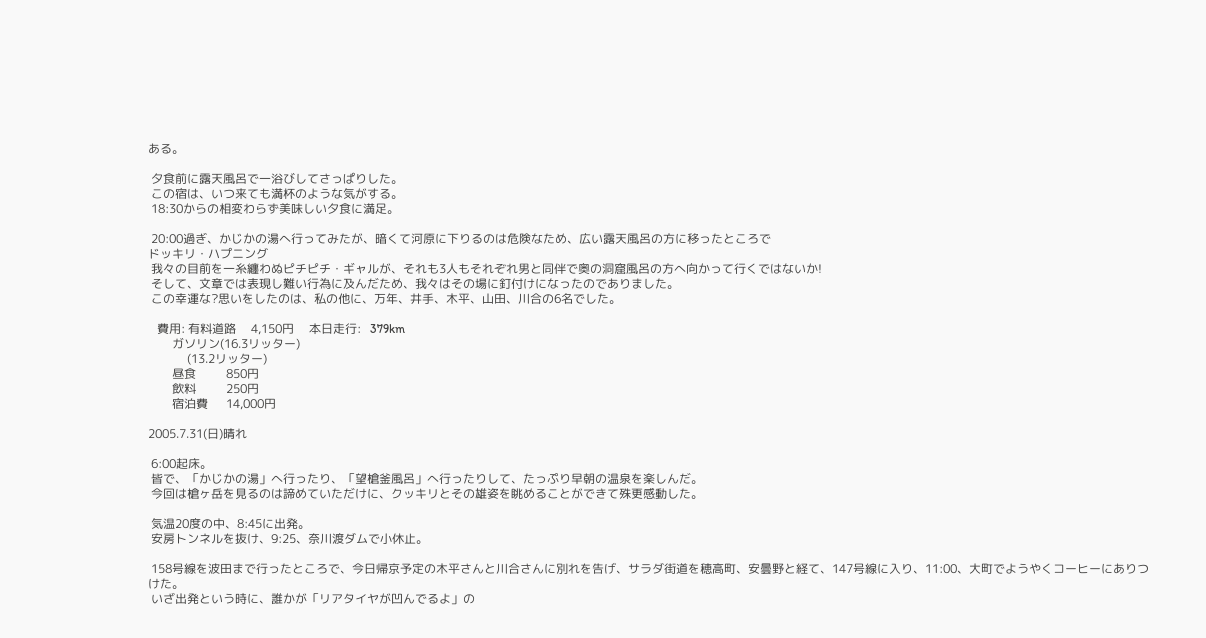ある。

 夕食前に露天風呂で一浴びしてさっぱりした。
 この宿は、いつ来ても満杯のような気がする。
 18:30からの相変わらず美味しい夕食に満足。

 20:00過ぎ、かじかの湯へ行ってみたが、暗くて河原に下りるのは危険なため、広い露天風呂の方に移ったところで
ドッキリ・ハプニング
 我々の目前を一糸纏わぬピチピチ・ギャルが、それも3人もそれぞれ男と同伴で奥の洞窟風呂の方へ向かって行くではないか!
 そして、文章では表現し難い行為に及んだため、我々はその場に釘付けになったのでありました。
 この幸運な?思いをしたのは、私の他に、万年、井手、木平、山田、川合の6名でした。

   費用: 有料道路     4,150円     本日走行:   379km
        ガソリン(16.3リッター)
             (13.2リッター)
        昼食          850円
        飲料          250円
        宿泊費      14,000円

2005.7.31(日)晴れ

 6:00起床。
 皆で、「かじかの湯」へ行ったり、「望槍釜風呂」へ行ったりして、たっぷり早朝の温泉を楽しんだ。
 今回は槍ヶ岳を見るのは諦めていただけに、クッキリとその雄姿を眺めることができて殊更感動した。

 気温20度の中、8:45に出発。
 安房トンネルを抜け、9:25、奈川渡ダムで小休止。

 158号線を波田まで行ったところで、今日帰京予定の木平さんと川合さんに別れを告げ、サラダ街道を穂高町、安曇野と経て、147号線に入り、11:00、大町でようやくコーヒーにありつけた。
 いざ出発という時に、誰かが「リアタイヤが凹んでるよ」の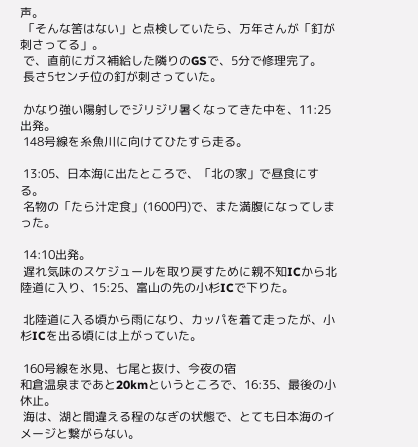声。
 「そんな筈はない」と点検していたら、万年さんが「釘が刺さってる」。
 で、直前にガス補給した隣りのGSで、5分で修理完了。
 長さ5センチ位の釘が刺さっていた。

 かなり強い陽射しでジリジリ暑くなってきた中を、11:25出発。
 148号線を糸魚川に向けてひたすら走る。

 13:05、日本海に出たところで、「北の家」で昼食にする。
 名物の「たら汁定食」(1600円)で、また満腹になってしまった。

 14:10出発。
 遅れ気味のスケジュールを取り戻すために親不知ICから北陸道に入り、15:25、富山の先の小杉ICで下りた。

 北陸道に入る頃から雨になり、カッパを着て走ったが、小杉ICを出る頃には上がっていた。

 160号線を氷見、七尾と抜け、今夜の宿
和倉温泉まであと20kmというところで、16:35、最後の小休止。
 海は、湖と間違える程のなぎの状態で、とても日本海のイメージと繋がらない。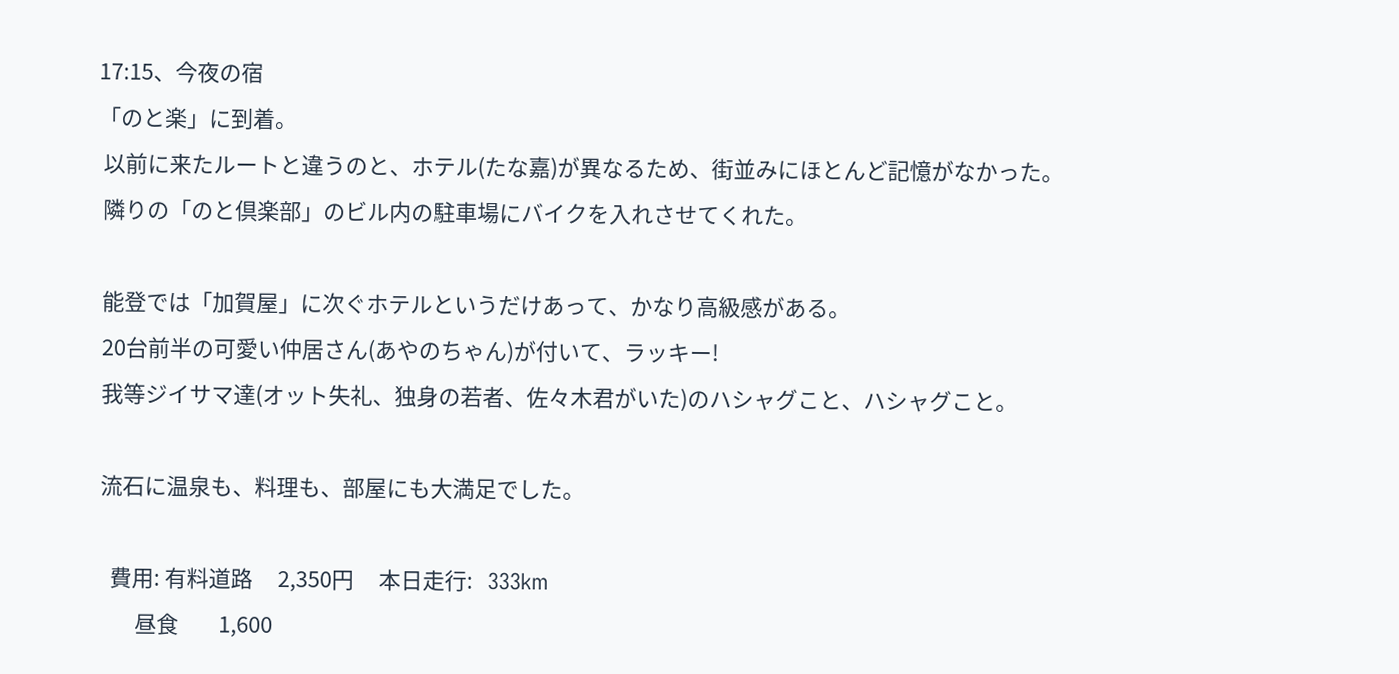17:15、今夜の宿
「のと楽」に到着。
 以前に来たルートと違うのと、ホテル(たな嘉)が異なるため、街並みにほとんど記憶がなかった。
 隣りの「のと倶楽部」のビル内の駐車場にバイクを入れさせてくれた。

 能登では「加賀屋」に次ぐホテルというだけあって、かなり高級感がある。
 20台前半の可愛い仲居さん(あやのちゃん)が付いて、ラッキー!
 我等ジイサマ達(オット失礼、独身の若者、佐々木君がいた)のハシャグこと、ハシャグこと。

 流石に温泉も、料理も、部屋にも大満足でした。

   費用: 有料道路     2,350円     本日走行:   333km
        昼食        1,600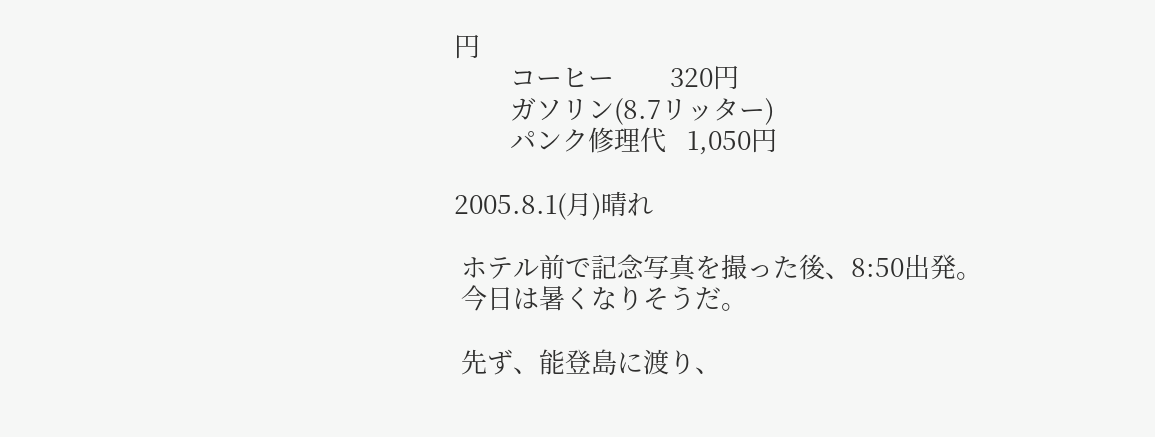円
        コーヒー        320円
        ガソリン(8.7リッター)
        パンク修理代   1,050円

2005.8.1(月)晴れ

 ホテル前で記念写真を撮った後、8:50出発。
 今日は暑くなりそうだ。

 先ず、能登島に渡り、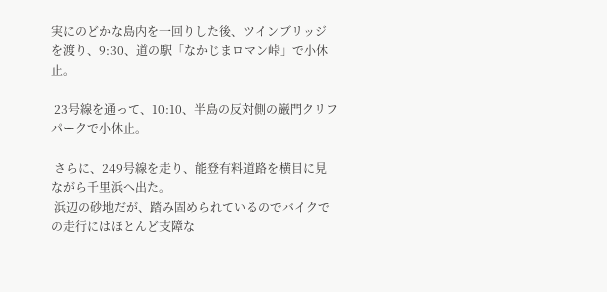実にのどかな島内を一回りした後、ツインブリッジを渡り、9:30、道の駅「なかじまロマン峠」で小休止。

 23号線を通って、10:10、半島の反対側の巌門クリフパークで小休止。

 さらに、249号線を走り、能登有料道路を横目に見ながら千里浜へ出た。
 浜辺の砂地だが、踏み固められているのでバイクでの走行にはほとんど支障な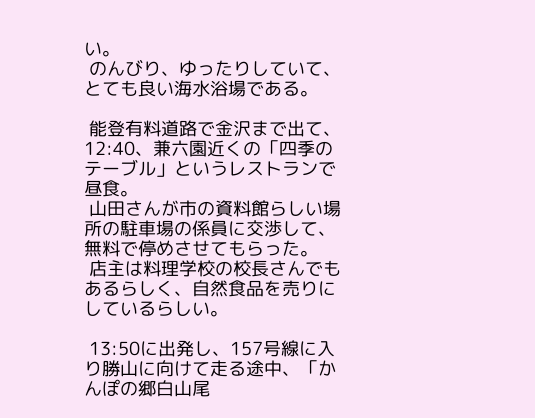い。
 のんびり、ゆったりしていて、とても良い海水浴場である。

 能登有料道路で金沢まで出て、12:40、兼六園近くの「四季のテーブル」というレストランで昼食。
 山田さんが市の資料館らしい場所の駐車場の係員に交渉して、無料で停めさせてもらった。
 店主は料理学校の校長さんでもあるらしく、自然食品を売りにしているらしい。

 13:50に出発し、157号線に入り勝山に向けて走る途中、「かんぽの郷白山尾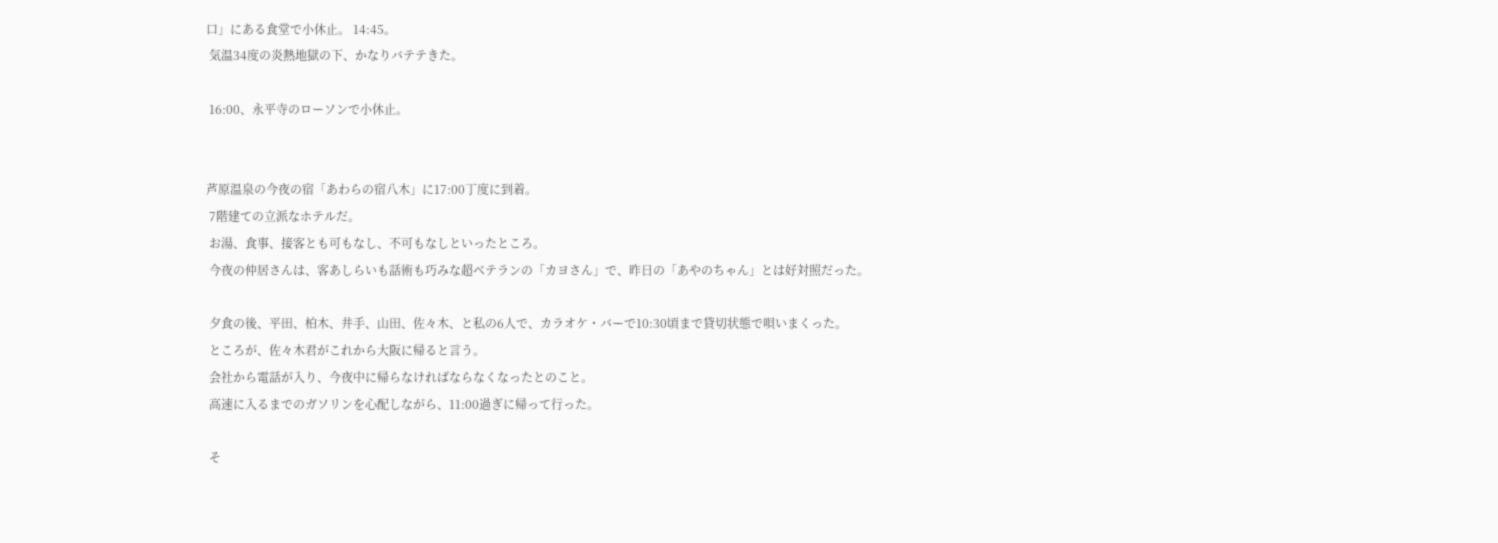口」にある食堂で小休止。 14:45。
 気温34度の炎熱地獄の下、かなりバテテきた。

 16:00、永平寺のローソンで小休止。


芦原温泉の今夜の宿「あわらの宿八木」に17:00丁度に到着。
 7階建ての立派なホテルだ。
 お湯、食事、接客とも可もなし、不可もなしといったところ。
 今夜の仲居さんは、客あしらいも話術も巧みな超ベテランの「カヨさん」で、昨日の「あやのちゃん」とは好対照だった。

 夕食の後、平田、柏木、井手、山田、佐々木、と私の6人で、カラオケ・バーで10:30頃まで貸切状態で唄いまくった。
 ところが、佐々木君がこれから大阪に帰ると言う。
 会社から電話が入り、今夜中に帰らなければならなくなったとのこと。
 高速に入るまでのガソリンを心配しながら、11:00過ぎに帰って行った。

 そ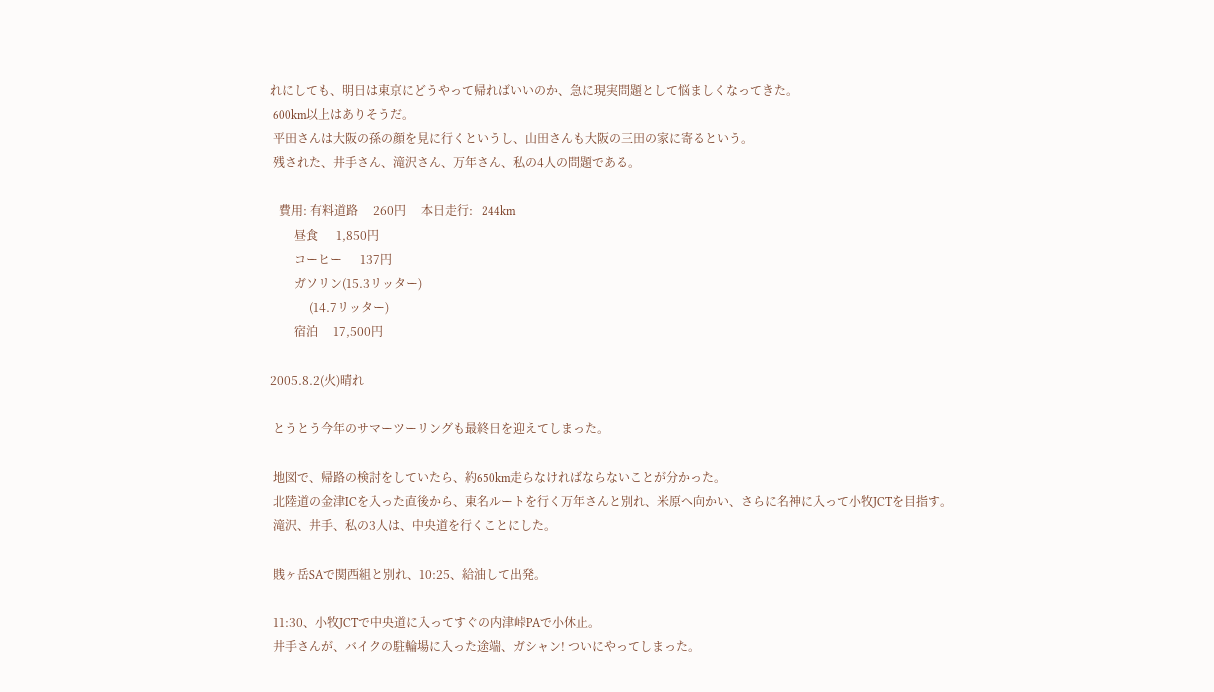れにしても、明日は東京にどうやって帰ればいいのか、急に現実問題として悩ましくなってきた。
 600km以上はありそうだ。
 平田さんは大阪の孫の顔を見に行くというし、山田さんも大阪の三田の家に寄るという。
 残された、井手さん、滝沢さん、万年さん、私の4人の問題である。

   費用: 有料道路     260円     本日走行:   244km
        昼食      1,850円
        コーヒー      137円
        ガソリン(15.3リッター)
             (14.7リッター)
        宿泊     17,500円

2005.8.2(火)晴れ

 とうとう今年のサマーツーリングも最終日を迎えてしまった。

 地図で、帰路の検討をしていたら、約650km走らなければならないことが分かった。
 北陸道の金津ICを入った直後から、東名ルートを行く万年さんと別れ、米原へ向かい、さらに名神に入って小牧JCTを目指す。
 滝沢、井手、私の3人は、中央道を行くことにした。

 賎ヶ岳SAで関西組と別れ、10:25、給油して出発。

 11:30、小牧JCTで中央道に入ってすぐの内津峠PAで小休止。
 井手さんが、バイクの駐輪場に入った途端、ガシャン! ついにやってしまった。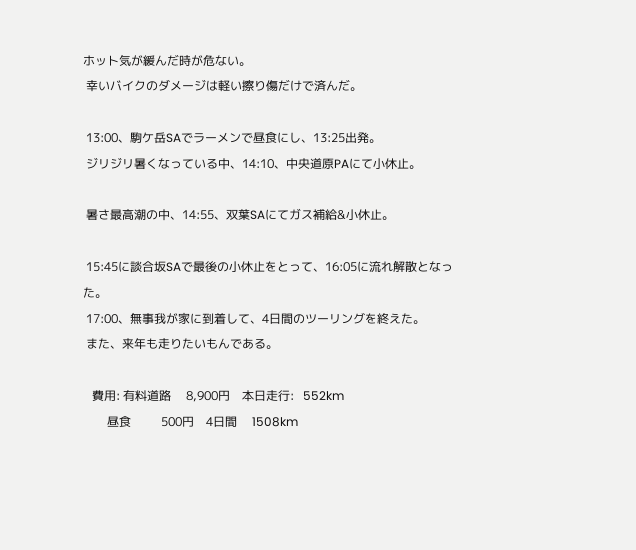ホット気が緩んだ時が危ない。
 幸いバイクのダメージは軽い擦り傷だけで済んだ。

 13:00、駒ケ岳SAでラーメンで昼食にし、13:25出発。
 ジリジリ暑くなっている中、14:10、中央道原PAにて小休止。

 暑さ最高潮の中、14:55、双葉SAにてガス補給&小休止。

 15:45に談合坂SAで最後の小休止をとって、16:05に流れ解散となった。
 17:00、無事我が家に到着して、4日間のツーリングを終えた。
 また、来年も走りたいもんである。

   費用: 有料道路     8,900円    本日走行:   552km
        昼食          500円    4日間     1508km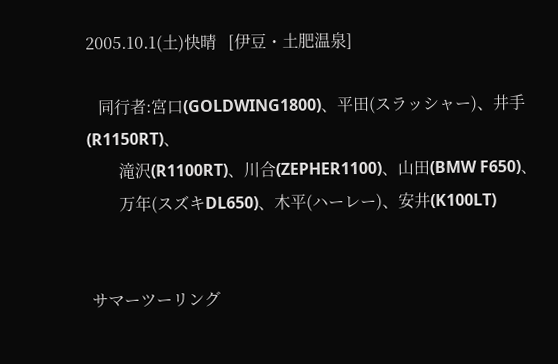2005.10.1(土)快晴   [伊豆・土肥温泉]

   同行者:宮口(GOLDWING1800)、平田(スラッシャー)、井手(R1150RT)、
        滝沢(R1100RT)、川合(ZEPHER1100)、山田(BMW F650)、
        万年(スズキDL650)、木平(ハーレー)、安井(K100LT)


 サマーツーリング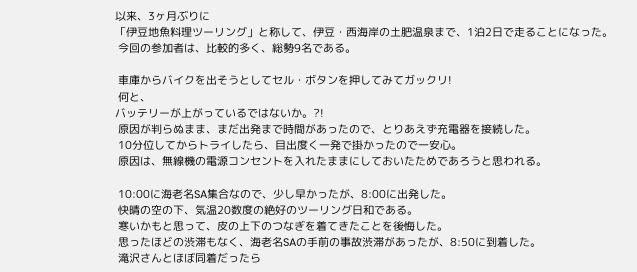以来、3ヶ月ぶりに
「伊豆地魚料理ツーリング」と称して、伊豆・西海岸の土肥温泉まで、1泊2日で走ることになった。
 今回の参加者は、比較的多く、総勢9名である。

 車庫からバイクを出そうとしてセル・ボタンを押してみてガックリ!
 何と、
バッテリーが上がっているではないか。?!
 原因が判らぬまま、まだ出発まで時間があったので、とりあえず充電器を接続した。
 10分位してからトライしたら、目出度く一発で掛かったので一安心。
 原因は、無線機の電源コンセントを入れたままにしておいたためであろうと思われる。

 10:00に海老名SA集合なので、少し早かったが、8:00に出発した。
 快晴の空の下、気温20数度の絶好のツーリング日和である。
 寒いかもと思って、皮の上下のつなぎを着てきたことを後悔した。
 思ったほどの渋滞もなく、海老名SAの手前の事故渋滞があったが、8:50に到着した。
 滝沢さんとほぼ同着だったら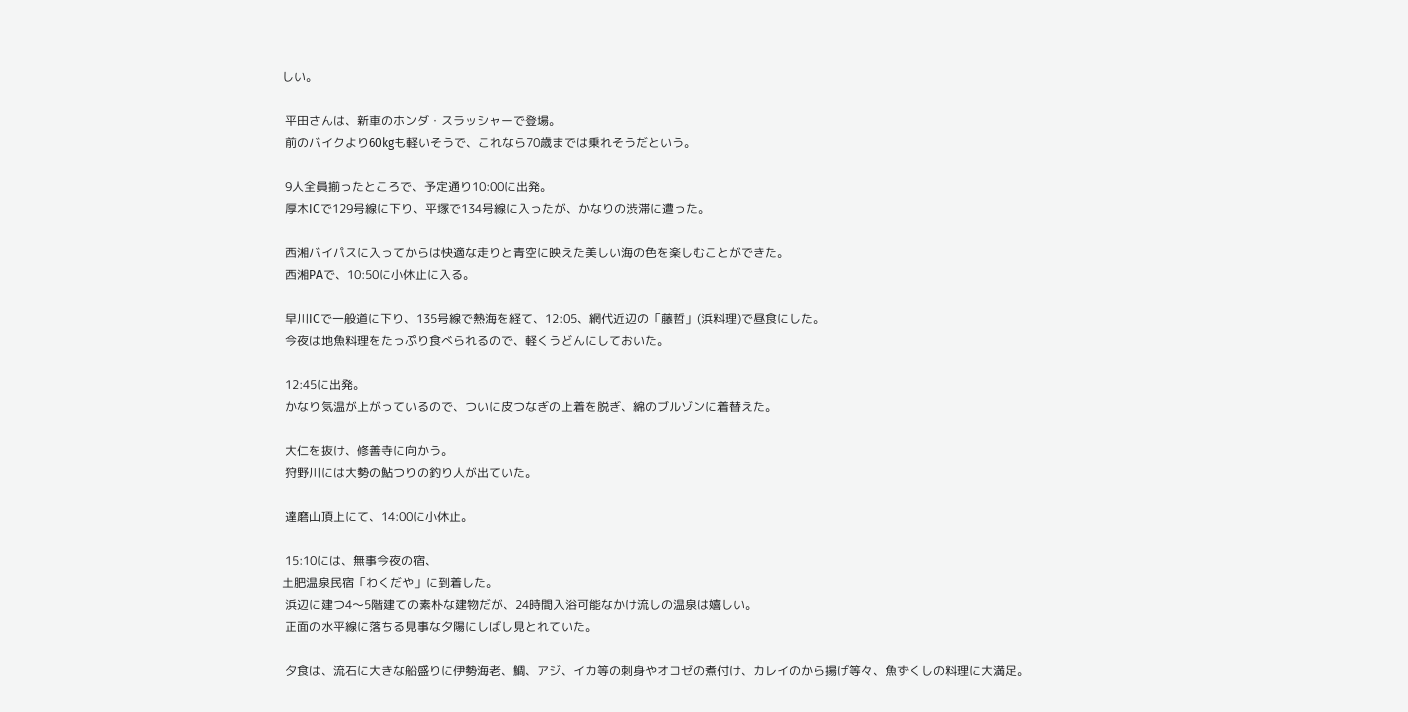しい。

 平田さんは、新車のホンダ・スラッシャーで登場。
 前のバイクより60kgも軽いそうで、これなら70歳までは乗れそうだという。

 9人全員揃ったところで、予定通り10:00に出発。
 厚木ICで129号線に下り、平塚で134号線に入ったが、かなりの渋滞に遭った。

 西湘バイパスに入ってからは快適な走りと青空に映えた美しい海の色を楽しむことができた。
 西湘PAで、10:50に小休止に入る。

 早川ICで一般道に下り、135号線で熱海を経て、12:05、網代近辺の「藤哲」(浜料理)で昼食にした。
 今夜は地魚料理をたっぷり食べられるので、軽くうどんにしておいた。

 12:45に出発。
 かなり気温が上がっているので、ついに皮つなぎの上着を脱ぎ、綿のブルゾンに着替えた。

 大仁を抜け、修善寺に向かう。
 狩野川には大勢の鮎つりの釣り人が出ていた。

 達磨山頂上にて、14:00に小休止。

 15:10には、無事今夜の宿、
土肥温泉民宿「わくだや」に到着した。
 浜辺に建つ4〜5階建ての素朴な建物だが、24時間入浴可能なかけ流しの温泉は嬉しい。
 正面の水平線に落ちる見事な夕陽にしばし見とれていた。

 夕食は、流石に大きな船盛りに伊勢海老、鯛、アジ、イカ等の刺身やオコゼの煮付け、カレイのから揚げ等々、魚ずくしの料理に大満足。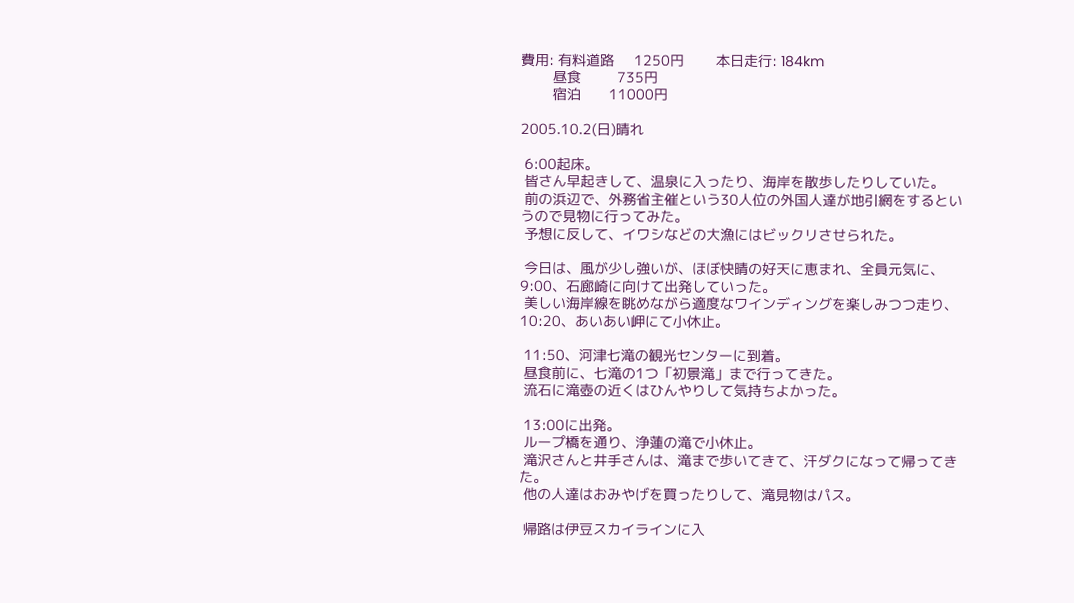費用: 有料道路     1250円        本日走行: 184km
        昼食         735円
        宿泊       11000円

2005.10.2(日)晴れ

 6:00起床。
 皆さん早起きして、温泉に入ったり、海岸を散歩したりしていた。
 前の浜辺で、外務省主催という30人位の外国人達が地引網をするというので見物に行ってみた。
 予想に反して、イワシなどの大漁にはビックリさせられた。

 今日は、風が少し強いが、ほぼ快晴の好天に恵まれ、全員元気に、9:00、石廊崎に向けて出発していった。
 美しい海岸線を眺めながら適度なワインディングを楽しみつつ走り、10:20、あいあい岬にて小休止。

 11:50、河津七滝の観光センターに到着。
 昼食前に、七滝の1つ「初景滝」まで行ってきた。
 流石に滝壺の近くはひんやりして気持ちよかった。

 13:00に出発。
 ループ橋を通り、浄蓮の滝で小休止。
 滝沢さんと井手さんは、滝まで歩いてきて、汗ダクになって帰ってきた。
 他の人達はおみやげを買ったりして、滝見物はパス。

 帰路は伊豆スカイラインに入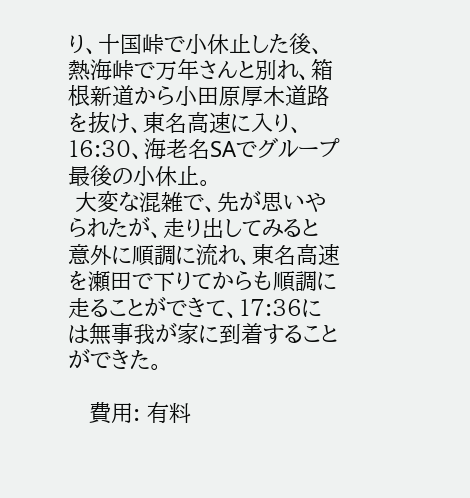り、十国峠で小休止した後、熱海峠で万年さんと別れ、箱根新道から小田原厚木道路を抜け、東名高速に入り、16:30、海老名SAでグループ最後の小休止。
 大変な混雑で、先が思いやられたが、走り出してみると意外に順調に流れ、東名高速を瀬田で下りてからも順調に走ることができて、17:36には無事我が家に到着することができた。

   費用: 有料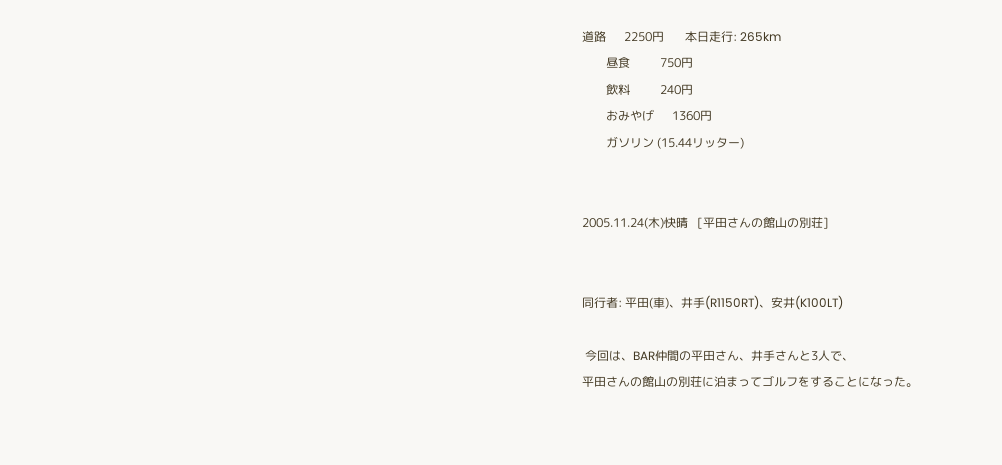道路      2250円       本日走行: 265km
        昼食          750円
        飲料          240円
        おみやげ      1360円
        ガソリン (15.44リッター)


2005.11.24(木)快晴   [平田さんの館山の別荘]


同行者: 平田(車)、井手(R1150RT)、安井(K100LT)

 今回は、BAR仲間の平田さん、井手さんと3人で、
平田さんの館山の別荘に泊まってゴルフをすることになった。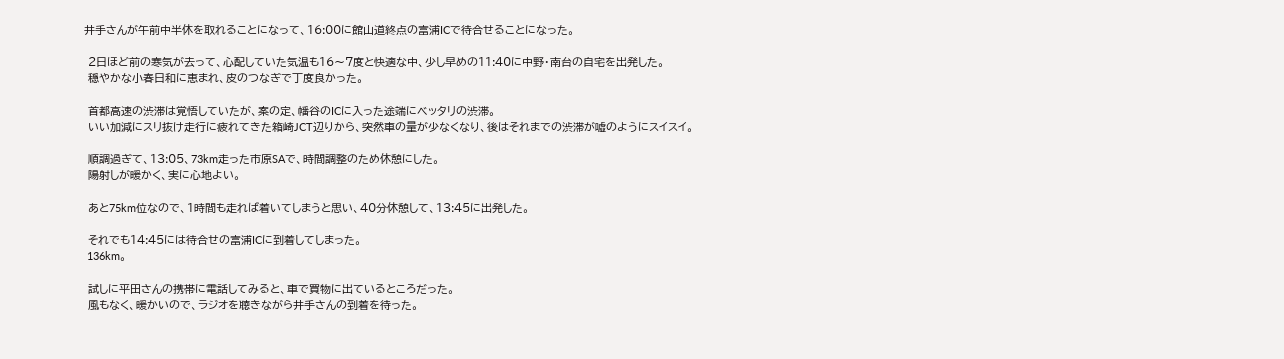井手さんが午前中半休を取れることになって、16:00に館山道終点の富浦ICで待合せることになった。

 2日ほど前の寒気が去って、心配していた気温も16〜7度と快適な中、少し早めの11:40に中野・南台の自宅を出発した。
 穏やかな小春日和に恵まれ、皮のつなぎで丁度良かった。

 首都高速の渋滞は覚悟していたが、案の定、幡谷のICに入った途端にベッタリの渋滞。
 いい加減にスリ抜け走行に疲れてきた箱崎JCT辺りから、突然車の量が少なくなり、後はそれまでの渋滞が嘘のようにスイスイ。

 順調過ぎて、13:05、73km走った市原SAで、時間調整のため休憩にした。
 陽射しが暖かく、実に心地よい。

 あと75km位なので、1時間も走れば着いてしまうと思い、40分休憩して、13:45に出発した。

 それでも14:45には待合せの富浦ICに到着してしまった。
 136km。

 試しに平田さんの携帯に電話してみると、車で買物に出ているところだった。
 風もなく、暖かいので、ラジオを聴きながら井手さんの到着を待った。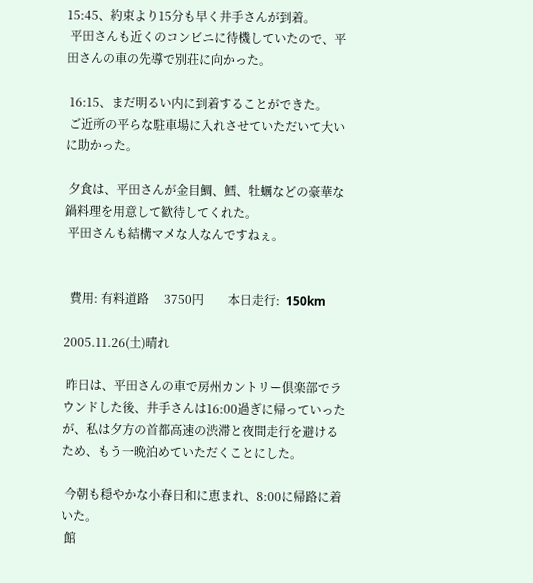15:45、約束より15分も早く井手さんが到着。
 平田さんも近くのコンビニに待機していたので、平田さんの車の先導で別荘に向かった。

 16:15、まだ明るい内に到着することができた。
 ご近所の平らな駐車場に入れさせていただいて大いに助かった。

 夕食は、平田さんが金目鯛、鱈、牡蠣などの豪華な鍋料理を用意して歓待してくれた。
 平田さんも結構マメな人なんですねぇ。


  費用: 有料道路     3750円        本日走行:  150km

2005.11.26(土)晴れ

 昨日は、平田さんの車で房州カントリー倶楽部でラウンドした後、井手さんは16:00過ぎに帰っていったが、私は夕方の首都高速の渋滞と夜間走行を避けるため、もう一晩泊めていただくことにした。

 今朝も穏やかな小春日和に恵まれ、8:00に帰路に着いた。
 館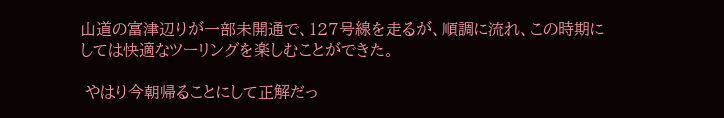山道の富津辺りが一部未開通で、127号線を走るが、順調に流れ、この時期にしては快適なツーリングを楽しむことができた。

 やはり今朝帰ることにして正解だっ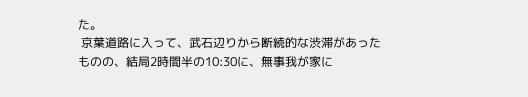た。
 京葉道路に入って、武石辺りから断続的な渋滞があったものの、結局2時間半の10:30に、無事我が家に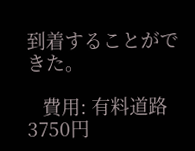到着することができた。

   費用: 有料道路     3750円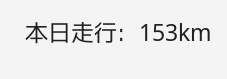本日走行:  153km